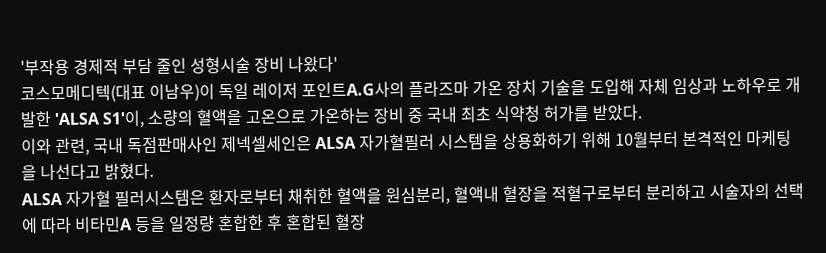'부작용 경제적 부담 줄인 성형시술 장비 나왔다'
코스모메디텍(대표 이남우)이 독일 레이저 포인트A.G사의 플라즈마 가온 장치 기술을 도입해 자체 임상과 노하우로 개발한 'ALSA S1'이, 소량의 혈액을 고온으로 가온하는 장비 중 국내 최초 식약청 허가를 받았다.
이와 관련, 국내 독점판매사인 제넥셀세인은 ALSA 자가혈필러 시스템을 상용화하기 위해 10월부터 본격적인 마케팅을 나선다고 밝혔다.
ALSA 자가혈 필러시스템은 환자로부터 채취한 혈액을 원심분리, 혈액내 혈장을 적혈구로부터 분리하고 시술자의 선택에 따라 비타민A 등을 일정량 혼합한 후 혼합된 혈장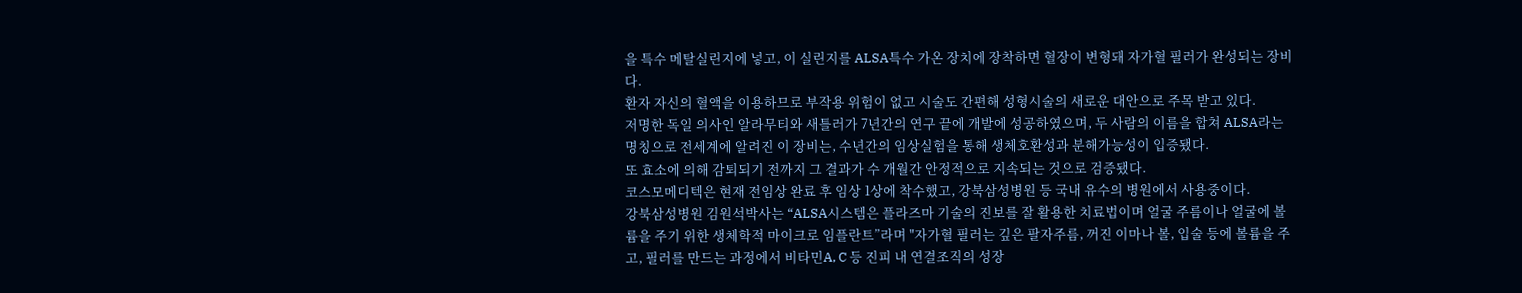을 특수 메탈실린지에 넣고, 이 실린지를 ALSA특수 가온 장치에 장착하면 혈장이 변형돼 자가혈 필러가 완성되는 장비다.
환자 자신의 혈액을 이용하므로 부작용 위험이 없고 시술도 간편해 성형시술의 새로운 대안으로 주목 받고 있다.
저명한 독일 의사인 알라무티와 새틀러가 7년간의 연구 끝에 개발에 성공하였으며, 두 사람의 이름을 합쳐 ALSA라는 명칭으로 전세계에 알려진 이 장비는, 수년간의 임상실험을 통해 생체호환성과 분해가능성이 입증됐다.
또 효소에 의해 감퇴되기 전까지 그 결과가 수 개월간 안정적으로 지속되는 것으로 검증됐다.
코스모메디텍은 현재 전임상 완료 후 임상 1상에 착수했고, 강북삼성병원 등 국내 유수의 병원에서 사용중이다.
강북삼성병원 김원석박사는 “ALSA시스템은 플라즈마 기술의 진보를 잘 활용한 치료법이며 얼굴 주름이나 얼굴에 볼륨을 주기 위한 생체학적 마이크로 임플란트”라며 "자가혈 필러는 깊은 팔자주름, 꺼진 이마나 볼, 입술 등에 볼륨을 주고, 필러를 만드는 과정에서 비타민A, C 등 진피 내 연결조직의 성장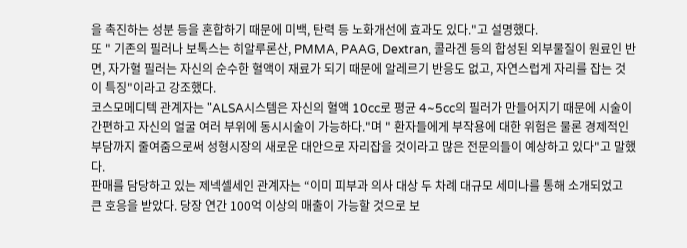을 촉진하는 성분 등을 혼합하기 때문에 미백, 탄력 등 노화개선에 효과도 있다."고 설명했다.
또 " 기존의 필러나 보톡스는 히알루론산, PMMA, PAAG, Dextran, 콜라겐 등의 합성된 외부물질이 원료인 반면, 자가혈 필러는 자신의 순수한 혈액이 재료가 되기 때문에 알레르기 반응도 없고, 자연스럽게 자리를 잡는 것이 특징"이라고 강조했다.
코스모메디텍 관계자는 "ALSA시스템은 자신의 혈액 10cc로 평균 4~5cc의 필러가 만들어지기 때문에 시술이 간편하고 자신의 얼굴 여러 부위에 동시시술이 가능하다."며 " 환자들에게 부작용에 대한 위험은 물론 경제적인 부담까지 줄여줌으로써 성형시장의 새로운 대안으로 자리잡을 것이라고 많은 전문의들이 예상하고 있다"고 말했다.
판매를 담당하고 있는 제넥셀세인 관계자는 “이미 피부과 의사 대상 두 차례 대규모 세미나를 통해 소개되었고 큰 호응을 받았다. 당장 연간 100억 이상의 매출이 가능할 것으로 보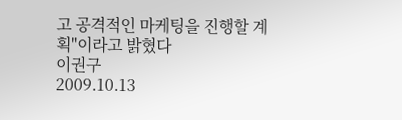고 공격적인 마케팅을 진행할 계획"이라고 밝혔다
이권구
2009.10.13